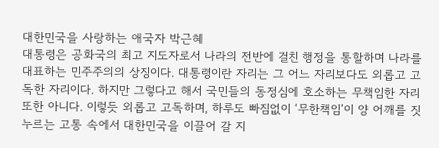대한민국을 사랑하는 애국자 박근혜
대통령은 공화국의 최고 지도자로서 나라의 전반에 걸친 행정을 통할하며 나라를 대표하는 민주주의의 상징이다. 대통령이란 자리는 그 어느 자리보다도 외롭고 고독한 자리이다. 하지만 그렇다고 해서 국민들의 동정심에 호소하는 무책임한 자리 또한 아니다. 이렇듯 외롭고 고독하며, 하루도 빠짐없이 ‘무한책임’이 양 어깨를 짓누르는 고통 속에서 대한민국을 이끌어 갈 지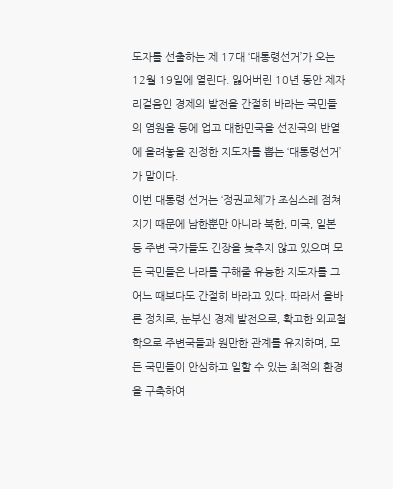도자를 선출하는 제 17대 ‘대통령선거’가 오는 12월 19일에 열린다. 잃어버린 10년 동안 제자리걸음인 경제의 발전을 간절히 바라는 국민들의 염원을 등에 업고 대한민국을 선진국의 반열에 올려놓을 진정한 지도자를 뽑는 ‘대통령선거’가 말이다.
이번 대통령 선거는 ‘정권교체’가 조심스레 점쳐지기 때문에 남한뿐만 아니라 북한, 미국, 일본 등 주변 국가들도 긴장을 늦추지 않고 있으며 모든 국민들은 나라를 구해줄 유능한 지도자를 그 어느 때보다도 간절히 바라고 있다. 따라서 올바른 정치로, 눈부신 경제 발전으로, 확고한 외교철학으로 주변국들과 원만한 관계를 유지하며, 모든 국민들이 안심하고 일할 수 있는 최적의 환경을 구축하여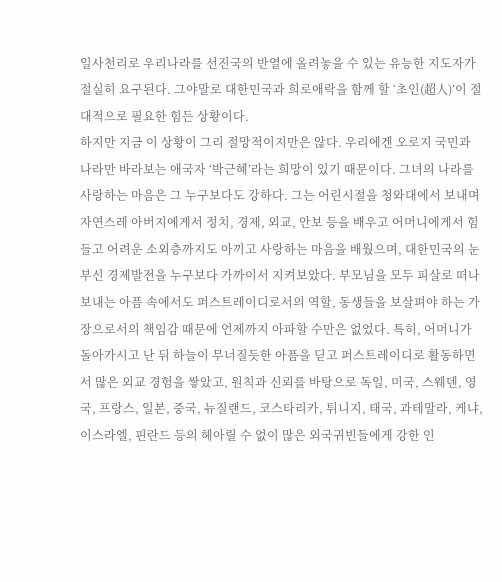일사천리로 우리나라를 선진국의 반열에 올려놓을 수 있는 유능한 지도자가 절실히 요구된다. 그야말로 대한민국과 희로애락을 함께 할 ‘초인(超人)’이 절대적으로 필요한 힘든 상황이다.
하지만 지금 이 상황이 그리 절망적이지만은 않다. 우리에겐 오로지 국민과 나라만 바라보는 애국자 ‘박근혜’라는 희망이 있기 때문이다. 그녀의 나라를 사랑하는 마음은 그 누구보다도 강하다. 그는 어린시절을 청와대에서 보내며 자연스레 아버지에게서 정치, 경제, 외교, 안보 등을 배우고 어머니에게서 힘들고 어려운 소외층까지도 아끼고 사랑하는 마음을 배웠으며, 대한민국의 눈부신 경제발전을 누구보다 가까이서 지켜보았다. 부모님을 모두 피살로 떠나보내는 아픔 속에서도 퍼스트레이디로서의 역할, 동생들을 보살펴야 하는 가장으로서의 책임감 때문에 언제까지 아파할 수만은 없었다. 특히, 어머니가 돌아가시고 난 뒤 하늘이 무너질듯한 아픔을 딛고 퍼스트레이디로 활동하면서 많은 외교 경험을 쌓았고, 원칙과 신뢰를 바탕으로 독일, 미국, 스웨덴, 영국, 프랑스, 일본, 중국, 뉴질랜드, 코스타리카, 튀니지, 태국, 과테말라, 케냐, 이스라엘, 핀란드 등의 헤아릴 수 없이 많은 외국귀빈들에게 강한 인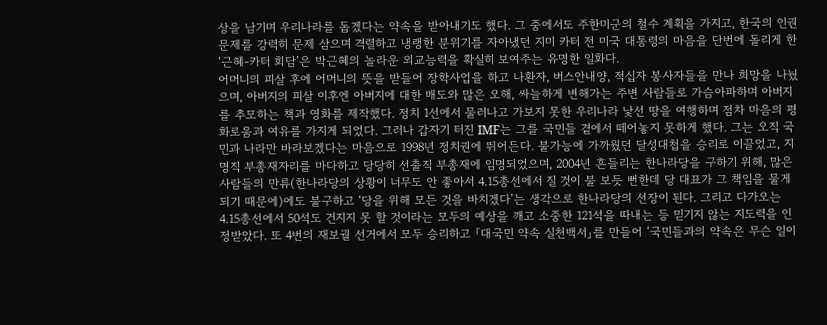상을 남기며 우리나라를 돕겠다는 약속을 받아내기도 했다. 그 중에서도 주한미군의 철수 계획을 가지고, 한국의 인권문제를 강력히 문제 삼으며 격렬하고 냉랭한 분위기를 자아냈던 지미 카터 전 미국 대통령의 마음을 단번에 돌리게 한 ‘근혜-카터 회담’은 박근혜의 놀라운 외교능력을 확실히 보여주는 유명한 일화다.
어머니의 피살 후에 어머니의 뜻을 받들어 장학사업을 하고 나환자, 버스안내양, 적십자 봉사자들을 만나 희망을 나눴으며, 아버지의 피살 이후엔 아버지에 대한 매도와 많은 오해, 싸늘하게 변해가는 주변 사람들로 가슴아파하며 아버지를 추모하는 책과 영화를 제작했다. 정치 1선에서 물러나고 가보지 못한 우리나라 낯선 땅을 여행하며 점차 마음의 평화로움과 여유를 가지게 되었다. 그러나 갑자기 터진 IMF는 그를 국민들 곁에서 떼어놓지 못하게 했다. 그는 오직 국민과 나라만 바라보겠다는 마음으로 1998년 정치권에 뛰어든다. 불가능에 가까웠던 달성대첩을 승리로 이끌었고, 지명직 부총재자리를 마다하고 당당히 선출직 부총재에 임명되었으며, 2004년 흔들리는 한나라당을 구하기 위해, 많은 사람들의 만류(한나라당의 상황이 너무도 안 좋아서 4.15총선에서 질 것이 불 보듯 뻔한데 당 대표가 그 책임을 물게 되기 때문에)에도 불구하고 ‘당을 위해 모든 것을 바치겠다’는 생각으로 한나라당의 선장이 된다. 그리고 다가오는 4.15총선에서 50석도 건지지 못 할 것이라는 모두의 예상을 깨고 소중한 121석을 따내는 등 믿기지 않는 지도력을 인정받았다. 또 4번의 재보궐 선거에서 모두 승리하고 「대국민 약속 실천백서」를 만들어 ‘국민들과의 약속은 무슨 일이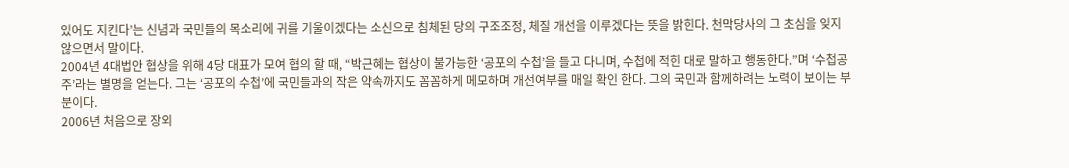있어도 지킨다’는 신념과 국민들의 목소리에 귀를 기울이겠다는 소신으로 침체된 당의 구조조정, 체질 개선을 이루겠다는 뜻을 밝힌다. 천막당사의 그 초심을 잊지 않으면서 말이다.
2004년 4대법안 협상을 위해 4당 대표가 모여 협의 할 때, “박근혜는 협상이 불가능한 ‘공포의 수첩’을 들고 다니며, 수첩에 적힌 대로 말하고 행동한다.”며 ‘수첩공주’라는 별명을 얻는다. 그는 ‘공포의 수첩’에 국민들과의 작은 약속까지도 꼼꼼하게 메모하며 개선여부를 매일 확인 한다. 그의 국민과 함께하려는 노력이 보이는 부분이다.
2006년 처음으로 장외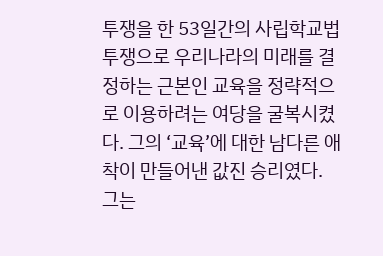투쟁을 한 53일간의 사립학교법 투쟁으로 우리나라의 미래를 결정하는 근본인 교육을 정략적으로 이용하려는 여당을 굴복시켰다. 그의 ‘교육’에 대한 남다른 애착이 만들어낸 값진 승리였다.
그는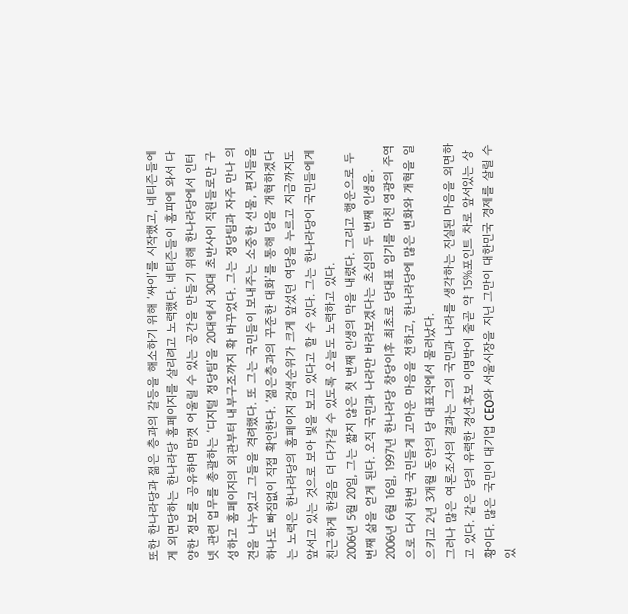또한 한나라당과 젊은 층과의 갈등을 해소하기 위해 ‘싸이’를 시작했고, 네티즌들에게 외면당하는 한나라당 홈페이지를 살리려고 노력했다. 네티즌들이 홈피에 와서 다양한 정보를 공유하며 맘껏 어울릴 수 있는 공간을 만들기 위해 한나라당에서 인터넷 관련 업무를 총괄하는 ‘디지털 정당팀’을 20대에서 30대 초반사이 직원들로만 구성하고 홈페이지의 외관부터 내부구조까지 확 바꾸었다. 그는 정당팀과 자주 만나 의견을 나누었고 그들을 격려했다. 또 그는 국민들이 보내주는 소중한 선물, 편지들을 하나도 빠짐없이 직접 확인한다. ‘젊은층과의 꾸준한 대화’를 통해 당을 개혁하겠다는 노력은 한나라당의 홈페이지 검색순위가 크게 앞섰던 여당을 누르고 지금까지도 앞서고 있는 것으로 보아 빛을 보고 있다고 할 수 있다. 그는 한나라당이 국민들에게 친근하게 한걸음 더 다가갈 수 있도록 오늘도 노력하고 있다.
2006년 5월 20일, 그는 짧지 않은 첫 번째 인생의 막을 내렸다. 그리고 행운으로 두 번째 삶을 얻게 된다. 오직 국민과 나라만 바라보겠다는 초심의 두 번째 인생을. 2006년 6월 16일, 1997년 한나라당 창당이후 최초로 당대표 임기를 마친 영광의 주역으로 다시 한번 국민들게 고마운 마음을 전하고, 한나라당에 많은 변화와 개혁을 일으키고 2년 3개월 동안의 당 대표직에서 물러났다.
그러나 많은 여론조사의 결과는 그의 국민과 나라를 생각하는 진실된 마음을 외면하고 있다. 같은 당의 유력한 경선후보 이명박이 줄곧 약 15%포인트 차로 앞서있는 상황이다. 많은 국민이 대기업 CEO와 서울시장을 지닌 그만이 대한민국 경제를 살릴 수 있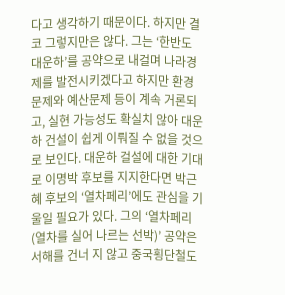다고 생각하기 때문이다. 하지만 결코 그렇지만은 않다. 그는 ‘한반도 대운하’를 공약으로 내걸며 나라경제를 발전시키겠다고 하지만 환경문제와 예산문제 등이 계속 거론되고, 실현 가능성도 확실치 않아 대운하 건설이 쉽게 이뤄질 수 없을 것으로 보인다. 대운하 걸설에 대한 기대로 이명박 후보를 지지한다면 박근혜 후보의 ‘열차페리’에도 관심을 기울일 필요가 있다. 그의 ‘열차페리(열차를 실어 나르는 선박)’ 공약은 서해를 건너 지 않고 중국횡단철도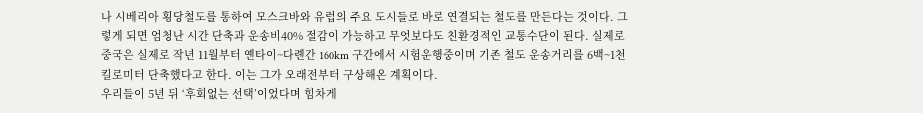나 시베리아 횡당철도를 통하여 모스크바와 유럽의 주요 도시들로 바로 연결되는 철도를 만든다는 것이다. 그렇게 되면 엄청난 시간 단축과 운송비40% 절감이 가능하고 무엇보다도 친환경적인 교통수단이 된다. 실제로 중국은 실제로 작년 11월부터 옌타이~다롄간 160km 구간에서 시험운행중이며 기존 철도 운송거리를 6백~1천 킬로미터 단축했다고 한다. 이는 그가 오래전부터 구상해온 계획이다.
우리들이 5년 뒤 ‘후회없는 선택’이었다며 힘차게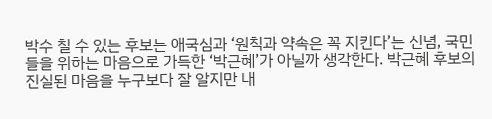박수 칠 수 있는 후보는 애국심과 ‘원칙과 약속은 꼭 지킨다’는 신념, 국민들을 위하는 마음으로 가득한 ‘박근혜’가 아닐까 생각한다. 박근혜 후보의 진실된 마음을 누구보다 잘 알지만 내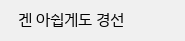겐 아쉽게도 경선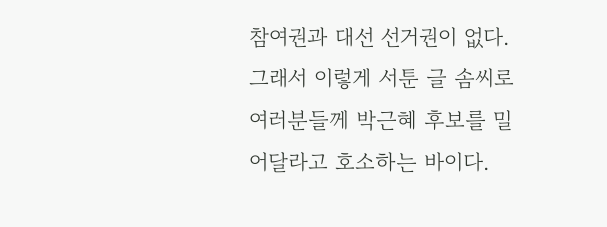참여권과 대선 선거권이 없다. 그래서 이렇게 서툰 글 솜씨로 여러분들께 박근혜 후보를 밀어달라고 호소하는 바이다.